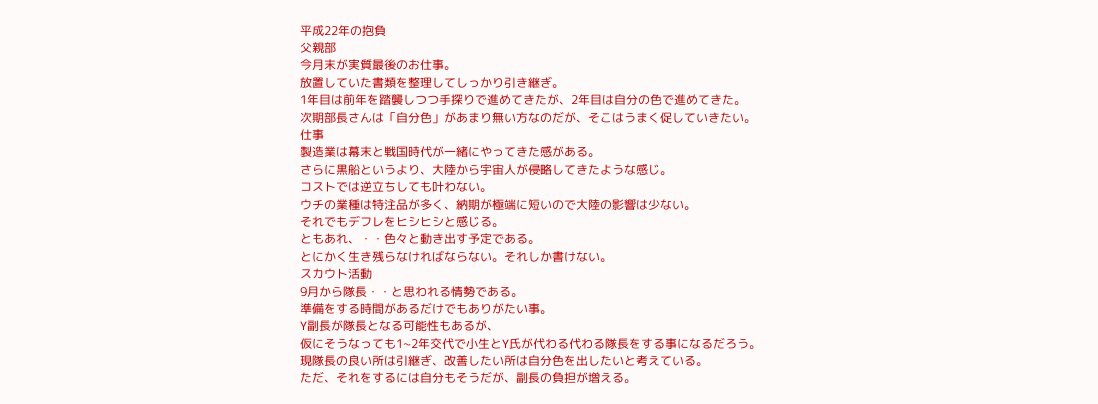平成22年の抱負
父親部
今月末が実質最後のお仕事。
放置していた書類を整理してしっかり引き継ぎ。
1年目は前年を踏襲しつつ手探りで進めてきたが、2年目は自分の色で進めてきた。
次期部長さんは「自分色」があまり無い方なのだが、そこはうまく促していきたい。
仕事
製造業は幕末と戦国時代が一緒にやってきた感がある。
さらに黒船というより、大陸から宇宙人が侵略してきたような感じ。
コストでは逆立ちしても叶わない。
ウチの業種は特注品が多く、納期が極端に短いので大陸の影響は少ない。
それでもデフレをヒシヒシと感じる。
ともあれ、・・色々と動き出す予定である。
とにかく生き残らなければならない。それしか書けない。
スカウト活動
9月から隊長・・と思われる情勢である。
準備をする時間があるだけでもありがたい事。
Y副長が隊長となる可能性もあるが、
仮にそうなっても1~2年交代で小生とY氏が代わる代わる隊長をする事になるだろう。
現隊長の良い所は引継ぎ、改善したい所は自分色を出したいと考えている。
ただ、それをするには自分もそうだが、副長の負担が増える。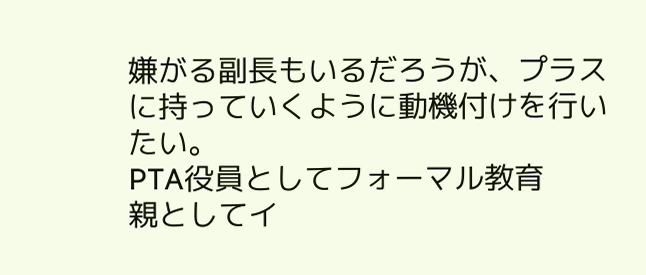嫌がる副長もいるだろうが、プラスに持っていくように動機付けを行いたい。
PTA役員としてフォーマル教育
親としてイ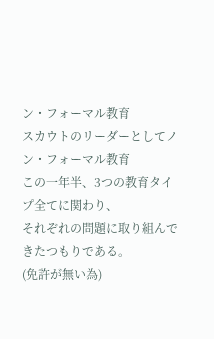ン・フォーマル教育
スカウトのリーダーとしてノン・フォーマル教育
この一年半、3つの教育タイプ全てに関わり、
それぞれの問題に取り組んできたつもりである。
(免許が無い為)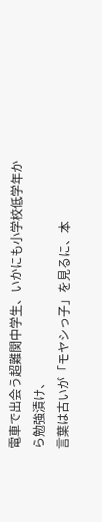電車で出会う超難関中学生、いかにも小学校低学年から勉強漬け、
言葉は古いが「モヤシっ子」を見るに、本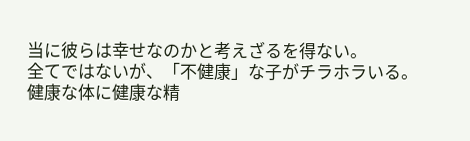当に彼らは幸せなのかと考えざるを得ない。
全てではないが、「不健康」な子がチラホラいる。
健康な体に健康な精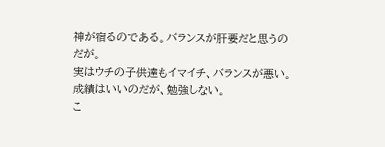神が宿るのである。バランスが肝要だと思うのだが。
実はウチの子供達もイマイチ、バランスが悪い。
成績はいいのだが、勉強しない。
こ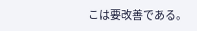こは要改善である。